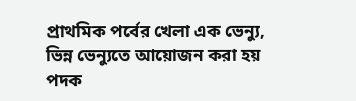প্রাথমিক পর্বের খেলা এক ভেন্যু, ভিন্ন ভেন্যুতে আয়োজন করা হয় পদক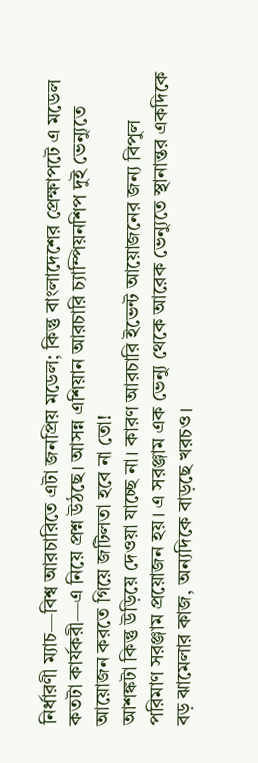নির্ধারণী ম্যাচ—বিশ্ব আরচারিতে এটা জনপ্রিয় মডেল; কিন্তু বাংলাদেশের প্রেক্ষাপটে এ মডেল কতটা কার্যকরী—এ নিয়ে প্রশ্ন উঠছে। আসন্ন এশিয়ান আরচারি চ্যাম্পিয়নশিপ দুই ভেন্যুতে আয়োজন করতে গিয়ে জটিলতা হবে না তো!
আশঙ্কটা কিন্তু উড়িয়ে দেওয়া যাচ্ছে না। কারণ আরচারি ইভেন্ট আয়োজনের জন্য বিপুল পরিমাণ সরঞ্জাম প্রয়োজন হয়। এ সরঞ্জাম এক ভেন্যু থেকে আরেক ভেন্যুতে স্থানান্তর একদিকে বড় ঝামেলার কাজ, অন্যদিকে বাড়ছে খরচও।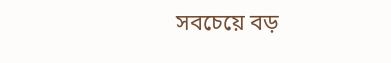সবচেয়ে বড়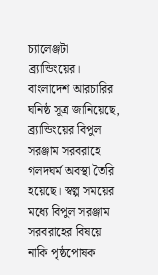চ্যালেঞ্জটা ব্র্যান্ডিংয়ের। বাংলাদেশ আরচারির ঘনিষ্ঠ সূত্র জানিয়েছে, ব্র্যান্ডিংয়ের বিপুল সরঞ্জাম সরবরাহে গলদঘর্ম অবস্থা তৈরি হয়েছে। স্বল্প সময়ের মধ্যে বিপুল সরঞ্জাম সরবরাহের বিষয়ে নাকি পৃষ্ঠপোষক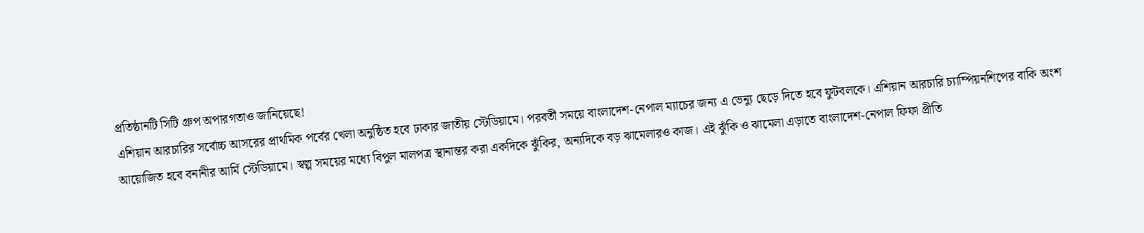প্রতিষ্ঠানটি সিটি গ্রুপ অপারগতাও জানিয়েছে!
এশিয়ান আরচারির সর্বোচ্চ আসরের প্রাথমিক পর্বের খেলা অনুষ্ঠিত হবে ঢাকার জাতীয় স্টেডিয়ামে। পরবর্তী সময়ে বাংলাদেশ-নেপাল ম্যাচের জন্য এ ভেন্যু ছেড়ে দিতে হবে ফুটবলকে। এশিয়ান আরচারি চ্যাম্পিয়নশিপের বাকি অংশ আয়োজিত হবে বনানীর আর্মি স্টেডিয়ামে। স্বল্প সময়ের মধ্যে বিপুল মালপত্র স্থানান্তর করা একদিকে ঝুঁকির, অন্যদিকে বড় ঝামেলারও কাজ। এই ঝুঁকি ও ঝামেলা এড়াতে বাংলাদেশ-নেপাল ফিফা প্রীতি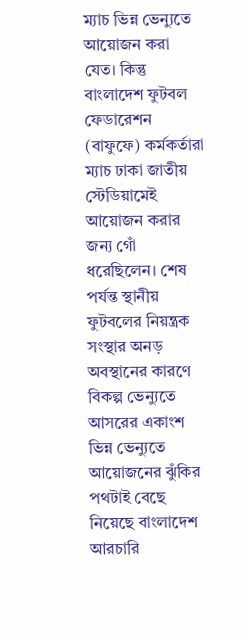ম্যাচ ভিন্ন ভেন্যুতে আয়োজন করা যেত। কিন্তু বাংলাদেশ ফুটবল ফেডারেশন (বাফুফে) কর্মকর্তারা ম্যাচ ঢাকা জাতীয় স্টেডিয়ামেই আয়োজন করার জন্য গোঁ ধরেছিলেন। শেষ পর্যন্ত স্থানীয় ফুটবলের নিয়ন্ত্রক সংস্থার অনড় অবস্থানের কারণে বিকল্প ভেন্যুতে আসরের একাংশ ভিন্ন ভেন্যুতে আয়োজনের ঝুঁকির পথটাই বেছে নিয়েছে বাংলাদেশ আরচারি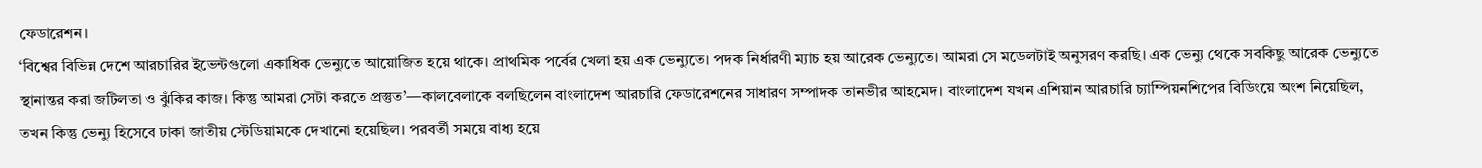ফেডারেশন।
‘বিশ্বের বিভিন্ন দেশে আরচারির ইভেন্টগুলো একাধিক ভেন্যুতে আয়োজিত হয়ে থাকে। প্রাথমিক পর্বের খেলা হয় এক ভেন্যুতে। পদক নির্ধারণী ম্যাচ হয় আরেক ভেন্যুতে। আমরা সে মডেলটাই অনুসরণ করছি। এক ভেন্যু থেকে সবকিছু আরেক ভেন্যুতে স্থানান্তর করা জটিলতা ও ঝুঁকির কাজ। কিন্তু আমরা সেটা করতে প্রস্তুত’—কালবেলাকে বলছিলেন বাংলাদেশ আরচারি ফেডারেশনের সাধারণ সম্পাদক তানভীর আহমেদ। বাংলাদেশ যখন এশিয়ান আরচারি চ্যাম্পিয়নশিপের বিডিংয়ে অংশ নিয়েছিল, তখন কিন্তু ভেন্যু হিসেবে ঢাকা জাতীয় স্টেডিয়ামকে দেখানো হয়েছিল। পরবর্তী সময়ে বাধ্য হয়ে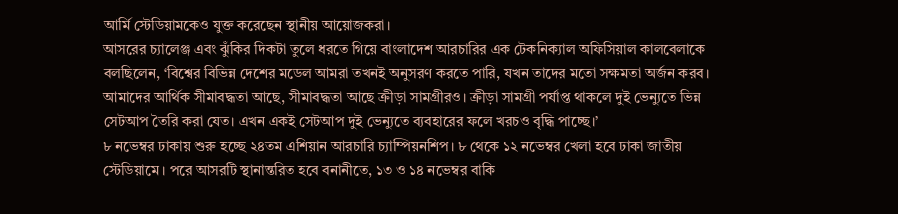আর্মি স্টেডিয়ামকেও যুক্ত করেছেন স্থানীয় আয়োজকরা।
আসরের চ্যালেঞ্জ এবং ঝুঁকির দিকটা তুলে ধরতে গিয়ে বাংলাদেশ আরচারির এক টেকনিক্যাল অফিসিয়াল কালবেলাকে বলছিলেন, ‘বিশ্বের বিভিন্ন দেশের মডেল আমরা তখনই অনুসরণ করতে পারি, যখন তাদের মতো সক্ষমতা অর্জন করব। আমাদের আর্থিক সীমাবদ্ধতা আছে, সীমাবদ্ধতা আছে ক্রীড়া সামগ্রীরও। ক্রীড়া সামগ্রী পর্যাপ্ত থাকলে দুই ভেন্যুতে ভিন্ন সেটআপ তৈরি করা যেত। এখন একই সেটআপ দুই ভেন্যুতে ব্যবহারের ফলে খরচও বৃদ্ধি পাচ্ছে।’
৮ নভেম্বর ঢাকায় শুরু হচ্ছে ২৪তম এশিয়ান আরচারি চ্যাম্পিয়নশিপ। ৮ থেকে ১২ নভেম্বর খেলা হবে ঢাকা জাতীয় স্টেডিয়ামে। পরে আসরটি স্থানান্তরিত হবে বনানীতে, ১৩ ও ১৪ নভেম্বর বাকি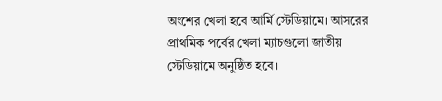অংশের খেলা হবে আর্মি স্টেডিয়ামে। আসরের প্রাথমিক পর্বের খেলা ম্যাচগুলো জাতীয় স্টেডিয়ামে অনুষ্ঠিত হবে।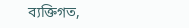ব্যক্তিগত,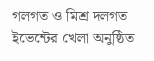গলগত ও মিশ্র দলগত ইভেন্টের খেলা অনুষ্ঠিত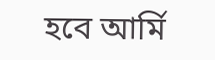হবে আর্মি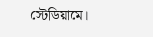স্টেডিয়ামে।